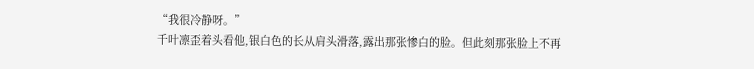“我很冷静呀。”
千叶凛歪着头看他,银白色的长从肩头滑落,露出那张惨白的脸。但此刻那张脸上不再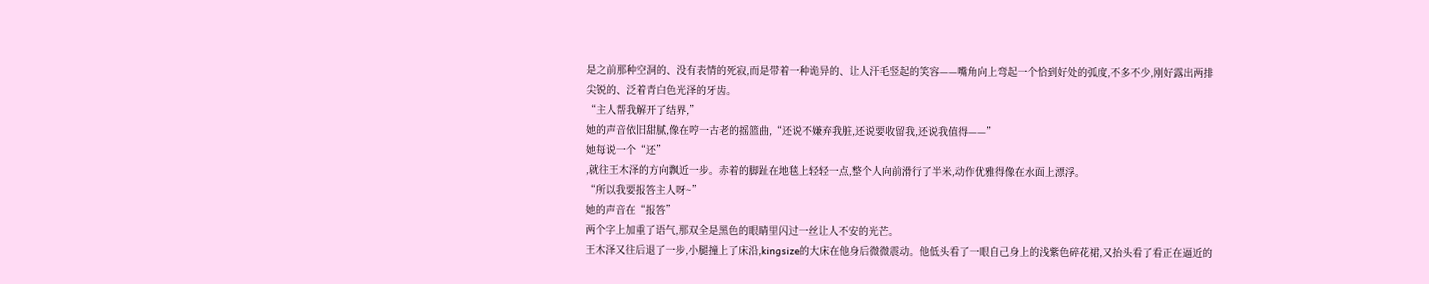是之前那种空洞的、没有表情的死寂,而是带着一种诡异的、让人汗毛竖起的笑容——嘴角向上弯起一个恰到好处的弧度,不多不少,刚好露出两排尖锐的、泛着青白色光泽的牙齿。
“主人帮我解开了结界,”
她的声音依旧甜腻,像在哼一古老的摇篮曲,“还说不嫌弃我脏,还说要收留我,还说我值得——”
她每说一个“还”
,就往王木泽的方向飘近一步。赤着的脚趾在地毯上轻轻一点,整个人向前滑行了半米,动作优雅得像在水面上漂浮。
“所以我要报答主人呀~”
她的声音在“报答”
两个字上加重了语气,那双全是黑色的眼睛里闪过一丝让人不安的光芒。
王木泽又往后退了一步,小腿撞上了床沿,kingsize的大床在他身后微微震动。他低头看了一眼自己身上的浅紫色碎花裙,又抬头看了看正在逼近的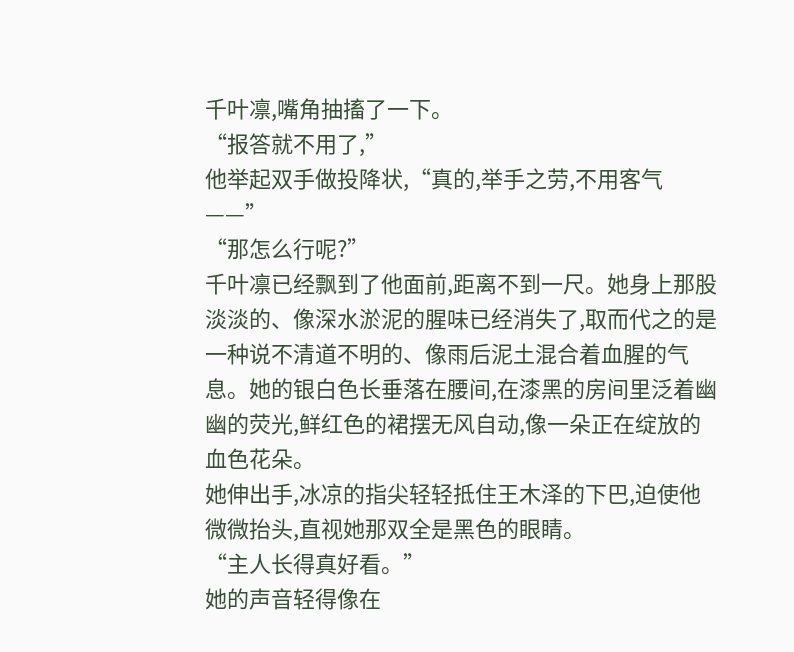千叶凛,嘴角抽搐了一下。
“报答就不用了,”
他举起双手做投降状,“真的,举手之劳,不用客气——”
“那怎么行呢?”
千叶凛已经飘到了他面前,距离不到一尺。她身上那股淡淡的、像深水淤泥的腥味已经消失了,取而代之的是一种说不清道不明的、像雨后泥土混合着血腥的气息。她的银白色长垂落在腰间,在漆黑的房间里泛着幽幽的荧光,鲜红色的裙摆无风自动,像一朵正在绽放的血色花朵。
她伸出手,冰凉的指尖轻轻抵住王木泽的下巴,迫使他微微抬头,直视她那双全是黑色的眼睛。
“主人长得真好看。”
她的声音轻得像在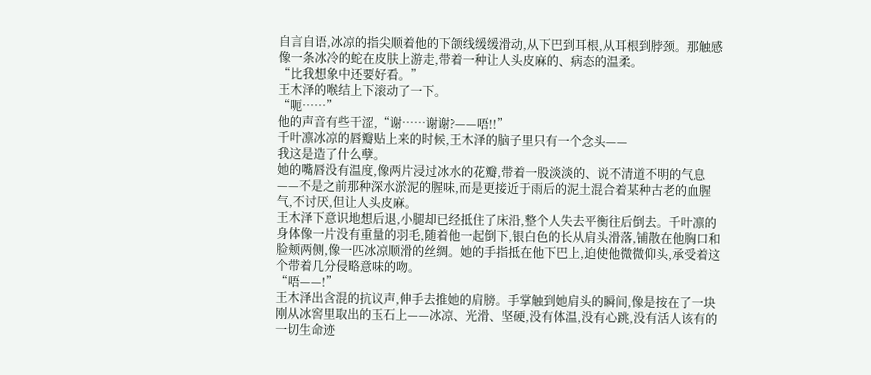自言自语,冰凉的指尖顺着他的下颌线缓缓滑动,从下巴到耳根,从耳根到脖颈。那触感像一条冰冷的蛇在皮肤上游走,带着一种让人头皮麻的、病态的温柔。
“比我想象中还要好看。”
王木泽的喉结上下滚动了一下。
“呃……”
他的声音有些干涩,“谢……谢谢?——唔!!”
千叶凛冰凉的唇瓣贴上来的时候,王木泽的脑子里只有一个念头——
我这是造了什么孽。
她的嘴唇没有温度,像两片浸过冰水的花瓣,带着一股淡淡的、说不清道不明的气息——不是之前那种深水淤泥的腥味,而是更接近于雨后的泥土混合着某种古老的血腥气,不讨厌,但让人头皮麻。
王木泽下意识地想后退,小腿却已经抵住了床沿,整个人失去平衡往后倒去。千叶凛的身体像一片没有重量的羽毛,随着他一起倒下,银白色的长从肩头滑落,铺散在他胸口和脸颊两侧,像一匹冰凉顺滑的丝绸。她的手指抵在他下巴上,迫使他微微仰头,承受着这个带着几分侵略意味的吻。
“唔——!”
王木泽出含混的抗议声,伸手去推她的肩膀。手掌触到她肩头的瞬间,像是按在了一块刚从冰窖里取出的玉石上——冰凉、光滑、坚硬,没有体温,没有心跳,没有活人该有的一切生命迹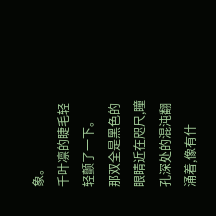象。
千叶凛的睫毛轻轻颤了一下。
那双全是黑色的眼睛近在咫尺,瞳孔深处的混沌翻涌着,像有什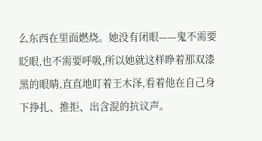么东西在里面燃烧。她没有闭眼——鬼不需要眨眼,也不需要呼吸,所以她就这样睁着那双漆黑的眼睛,直直地盯着王木泽,看着他在自己身下挣扎、推拒、出含混的抗议声。